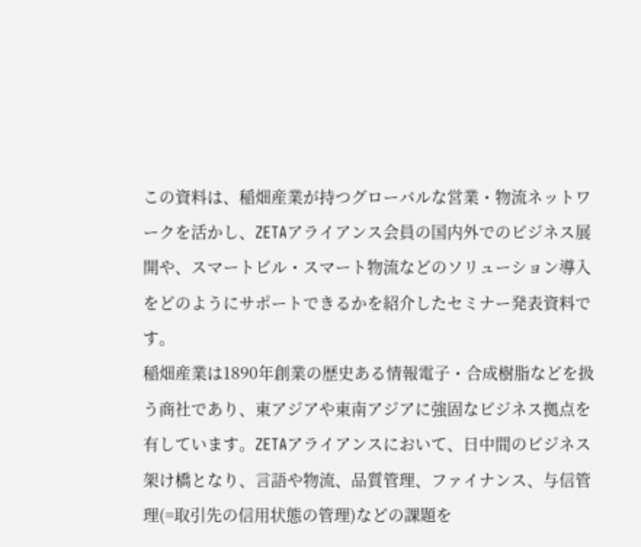この資料は、稲畑産業が持つグローバルな営業・物流ネットワークを活かし、ZETAアライアンス会員の国内外でのビジネス展開や、スマートビル・スマート物流などのソリューション導入をどのようにサポートできるかを紹介したセミナー発表資料です。
稲畑産業は1890年創業の歴史ある情報電子・合成樹脂などを扱う商社であり、東アジアや東南アジアに強固なビジネス拠点を有しています。ZETAアライアンスにおいて、日中間のビジネス架け橋となり、言語や物流、品質管理、ファイナンス、与信管理(=取引先の信用状態の管理)などの課題を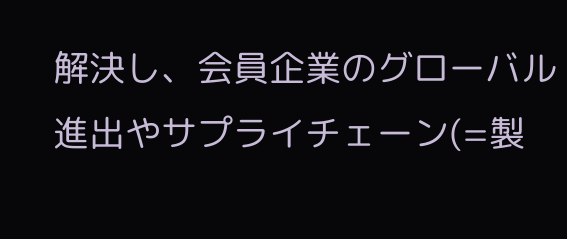解決し、会員企業のグローバル進出やサプライチェーン(=製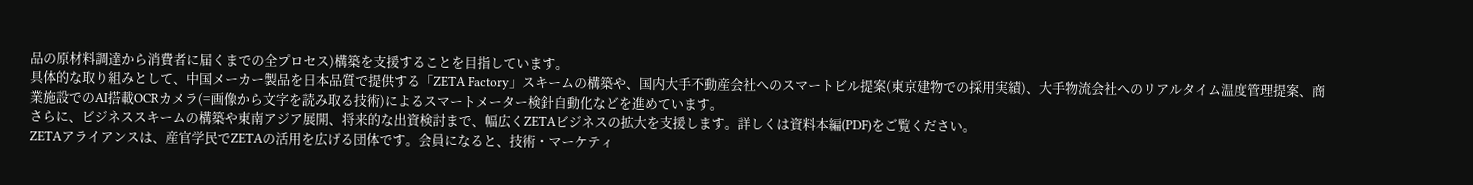品の原材料調達から消費者に届くまでの全プロセス)構築を支援することを目指しています。
具体的な取り組みとして、中国メーカー製品を日本品質で提供する「ZETA Factory」スキームの構築や、国内大手不動産会社へのスマートビル提案(東京建物での採用実績)、大手物流会社へのリアルタイム温度管理提案、商業施設でのAI搭載OCRカメラ(=画像から文字を読み取る技術)によるスマートメーター検針自動化などを進めています。
さらに、ビジネススキームの構築や東南アジア展開、将来的な出資検討まで、幅広くZETAビジネスの拡大を支援します。詳しくは資料本編(PDF)をご覧ください。
ZETAアライアンスは、産官学民でZETAの活用を広げる団体です。会員になると、技術・マーケティ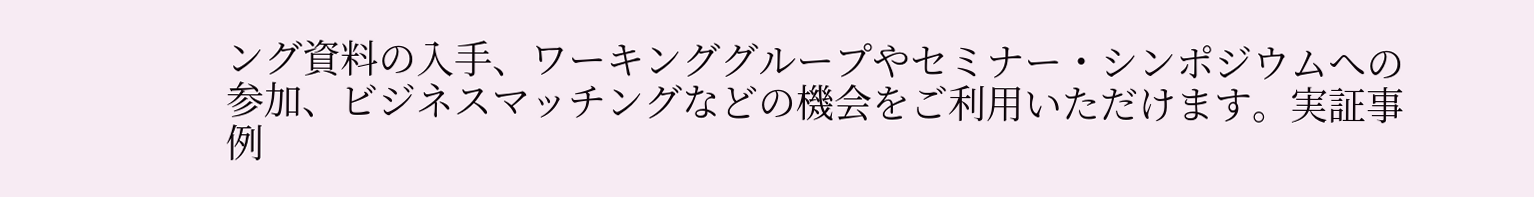ング資料の入手、ワーキンググループやセミナー・シンポジウムへの参加、ビジネスマッチングなどの機会をご利用いただけます。実証事例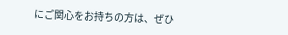にご関心をお持ちの方は、ぜひ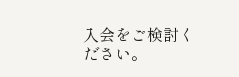入会をご検討ください。